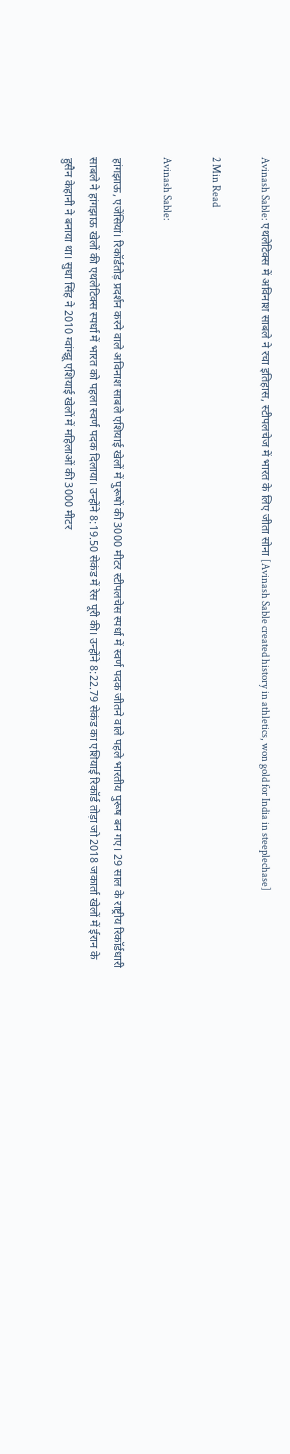Avinash Sable: एथलेटिक्स में अविनाश साबले ने रचा इतिहास, स्टीपलचेज में भारत के लिए जीता सोना [Avinash Sable created history in athletics, won gold for India in steeplechase]

2 Min Read

Avinash Sable:

हांगझाऊ, एजेंसियां। रिकॉर्डतोड़ प्रदर्शन करने वाले अविनाश साबले एशियाई खेलों में पुरूषों की 3000 मीटर स्टीपलचेस स्पर्धा में स्वर्ण पदक जीतने वाले पहले भारतीय पुरूष बन गए। 29 साल के राष्ट्रीय रिकॉर्डधारी साबले ने हांगझाऊ खेलों की एथलेटिक्स स्पर्धा में भारत को पहला स्वर्ण पदक दिलाया। उन्होंने 8:19.50 सेकंड में रेस पूरी की। उन्होंने 8:22.79 सेकंड का एशियाई रिकॉर्ड तोड़ा जो 2018 जकार्ता खेलों में ईरान के हुसैन केहानी ने बनाया था। सुधा सिंह ने 2010 ग्वांग्झू एशियाई खेलों में महिलाओं की 3000 मीटर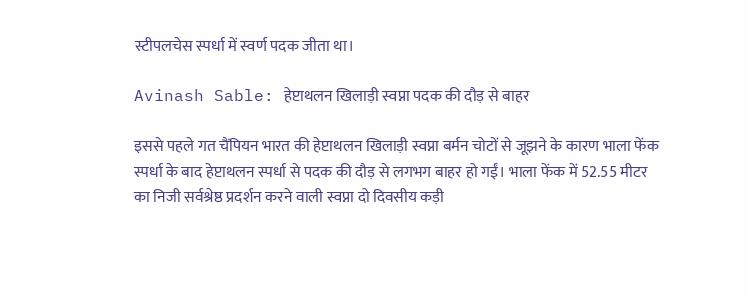स्टीपलचेस स्पर्धा में स्वर्ण पदक जीता था।

Avinash Sable: हेप्टाथलन खिलाड़ी स्वप्ना पदक की दौड़ से बाहर

इससे पहले गत चैंपियन भारत की हेप्टाथलन खिलाड़ी स्वप्ना बर्मन चोटों से जूझने के कारण भाला फेंक स्पर्धा के बाद हेप्टाथलन स्पर्धा से पदक की दौड़ से लगभग बाहर हो गईं। भाला फेंक में 52.55 मीटर का निजी सर्वश्रेष्ठ प्रदर्शन करने वाली स्वप्ना दो दिवसीय कड़ी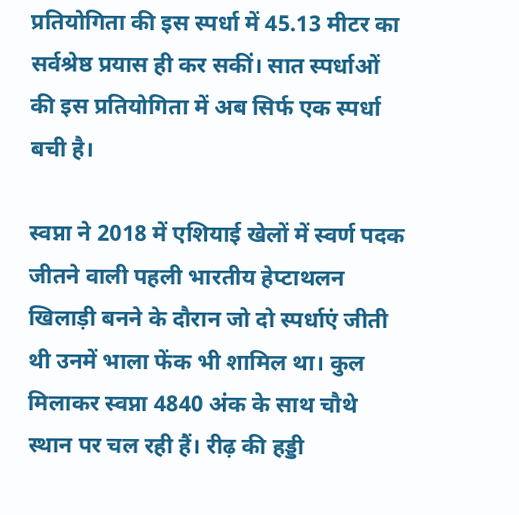प्रतियोगिता की इस स्पर्धा में 45.13 मीटर का सर्वश्रेष्ठ प्रयास ही कर सकीं। सात स्पर्धाओं की इस प्रतियोगिता में अब सिर्फ एक स्पर्धा बची है।

स्वप्ना ने 2018 में एशियाई खेलों में स्वर्ण पदक जीतने वाली पहली भारतीय हेप्टाथलन खिलाड़ी बनने के दौरान जो दो स्पर्धाएं जीती थी उनमें भाला फेंक भी शामिल था। कुल मिलाकर स्वप्ना 4840 अंक के साथ चौथे स्थान पर चल रही हैं। रीढ़ की हड्डी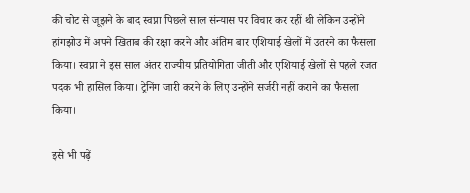की चोट से जूझने के बाद स्वप्ना पिछले साल संन्यास पर विचार कर रहीं थी लेकिन उन्होंने हांगझोउ में अपने खिताब की रक्षा करने और अंतिम बार एशियाई खेलों में उतरने का फैसला किया। स्वप्ना ने इस साल अंतर राज्यीय प्रतियोगिता जीती और एशियाई खेलों से पहले रजत पदक भी हासिल किया। ट्रेनिंग जारी करने के लिए उन्होंने सर्जरी नहीं कराने का फैसला किया।

इसे भी पढ़ें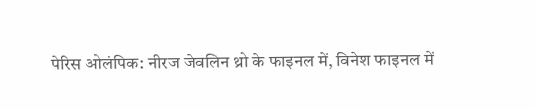पेरिस ओलंपिक: नीरज जेवलिन थ्रो के फाइनल में, विनेश फाइनल में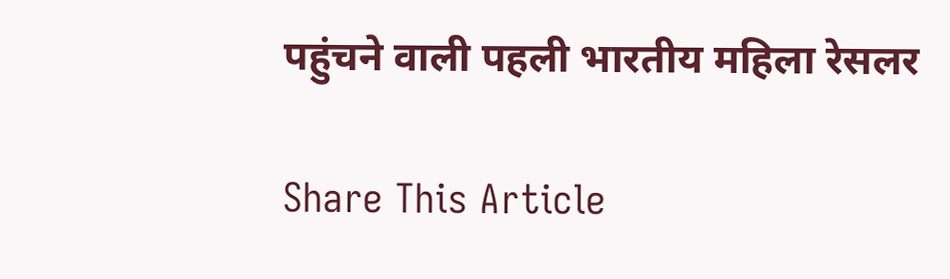पहुंचने वाली पहली भारतीय महिला रेसलर

Share This Article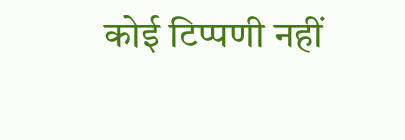कोई टिप्पणी नहीं